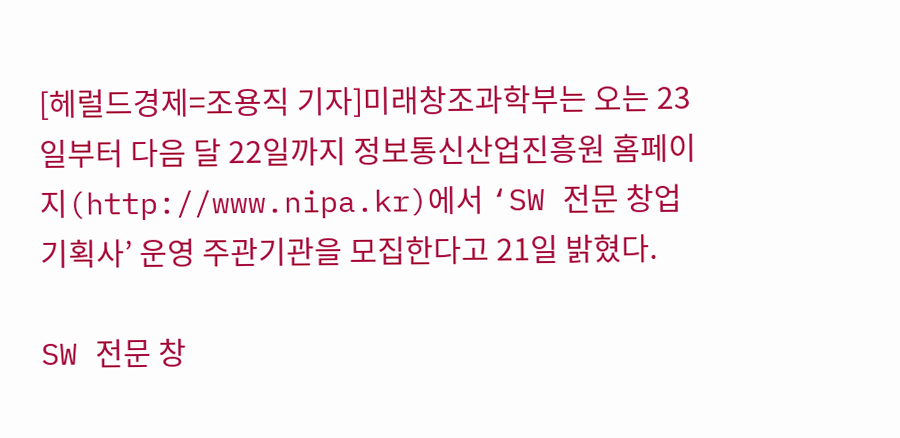[헤럴드경제=조용직 기자]미래창조과학부는 오는 23일부터 다음 달 22일까지 정보통신산업진흥원 홈페이지(http://www.nipa.kr)에서 ‘SW 전문 창업기획사’ 운영 주관기관을 모집한다고 21일 밝혔다.

SW 전문 창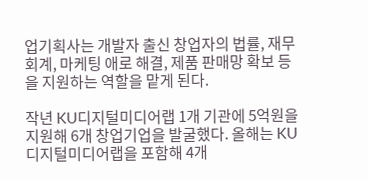업기획사는 개발자 출신 창업자의 법률, 재무회계, 마케팅 애로 해결, 제품 판매망 확보 등을 지원하는 역할을 맡게 된다.

작년 KU디지털미디어랩 1개 기관에 5억원을 지원해 6개 창업기업을 발굴했다. 올해는 KU디지털미디어랩을 포함해 4개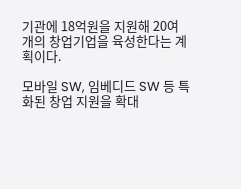기관에 18억원을 지원해 20여 개의 창업기업을 육성한다는 계획이다.

모바일 SW, 임베디드 SW 등 특화된 창업 지원을 확대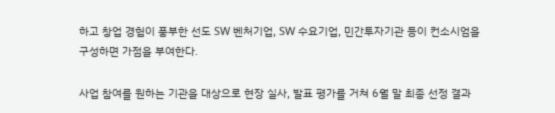하고 창업 경험이 풍부한 선도 SW 벤처기업, SW 수요기업, 민간투자기관 등이 컨소시엄을 구성하면 가점을 부여한다.

사업 참여를 원하는 기관을 대상으로 현장 실사, 발표 평가를 거쳐 6월 말 최종 선정 결과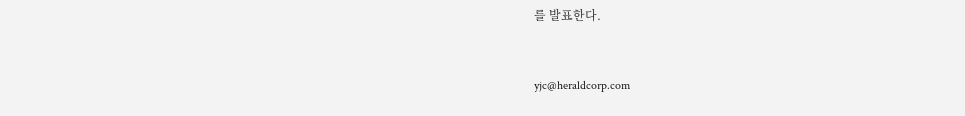를 발표한다.


yjc@heraldcorp.com